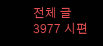전체 글3977 시편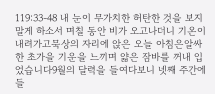119:33-48 내 눈이 무가치한 허탄한 것을 보지 말게 하소서 며칠 동안 비가 오고나더니 기온이 내려가고묵상의 자리에 앉은 오늘 아침은알싸한 초가을 기운을 느끼며 얇은 잠바를 꺼내 입었습니다9월의 달력을 들여다보니 넷째 주간에 들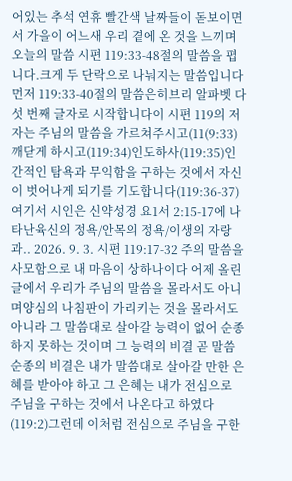어있는 추석 연휴 빨간색 날짜들이 돋보이면서 가을이 어느새 우리 곁에 온 것을 느끼며오늘의 말씀 시편 119:33-48절의 말씀을 폅니다.크게 두 단락으로 나눠지는 말씀입니다 먼저 119:33-40절의 말씀은히브리 알파벳 다섯 번째 글자로 시작합니다이 시편 119의 저자는 주님의 말씀을 가르쳐주시고(11(9:33) 깨닫게 하시고(119:34)인도하사(119:35)인간적인 탐욕과 무익함을 구하는 것에서 자신이 벗어나게 되기를 기도합니다(119:36-37)여기서 시인은 신약성경 요1서 2:15-17에 나타난육신의 정욕/안목의 정욕/이생의 자랑과.. 2026. 9. 3. 시편 119:17-32 주의 말씀을 사모함으로 내 마음이 상하나이다 어제 올린 글에서 우리가 주님의 말씀을 몰라서도 아니며양심의 나침판이 가리키는 것을 몰라서도 아니라 그 말씀대로 살아갈 능력이 없어 순종하지 못하는 것이며 그 능력의 비결 곧 말씀 순종의 비결은 내가 말씀대로 살아갈 만한 은혜를 받아야 하고 그 은혜는 내가 전심으로 주님을 구하는 것에서 나온다고 하였다(119:2)그런데 이처럼 전심으로 주님을 구한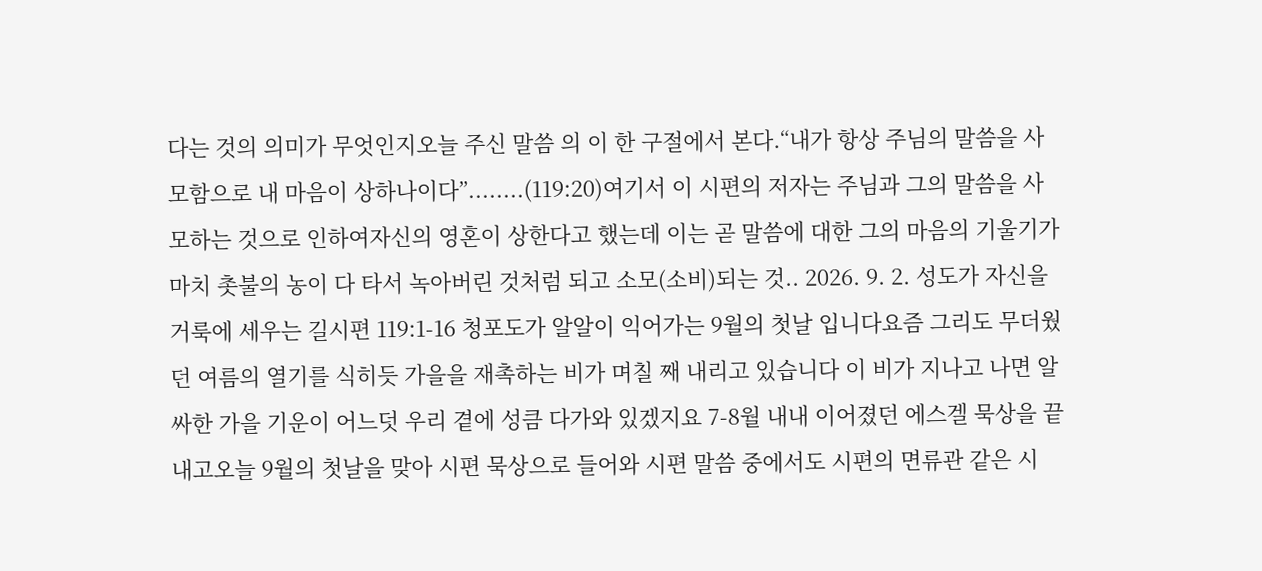다는 것의 의미가 무엇인지오늘 주신 말씀 의 이 한 구절에서 본다.“내가 항상 주님의 말씀을 사모함으로 내 마음이 상하나이다”........(119:20)여기서 이 시편의 저자는 주님과 그의 말씀을 사모하는 것으로 인하여자신의 영혼이 상한다고 했는데 이는 곧 말씀에 대한 그의 마음의 기울기가 마치 촛불의 농이 다 타서 녹아버린 것처럼 되고 소모(소비)되는 것.. 2026. 9. 2. 성도가 자신을 거룩에 세우는 길시편 119:1-16 청포도가 알알이 익어가는 9월의 첫날 입니다요즘 그리도 무더웠던 여름의 열기를 식히듯 가을을 재촉하는 비가 며칠 째 내리고 있습니다 이 비가 지나고 나면 알싸한 가을 기운이 어느덧 우리 곁에 성큼 다가와 있겠지요 7-8월 내내 이어졌던 에스겔 묵상을 끝내고오늘 9월의 첫날을 맞아 시편 묵상으로 들어와 시편 말씀 중에서도 시편의 면류관 같은 시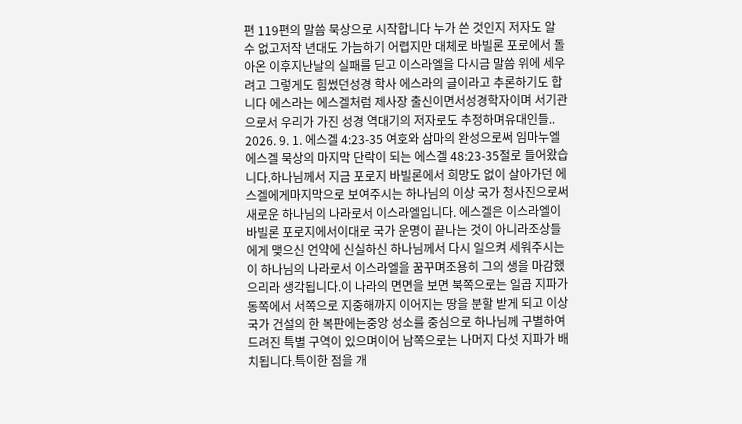편 119편의 말씀 묵상으로 시작합니다 누가 쓴 것인지 저자도 알 수 없고저작 년대도 가늠하기 어렵지만 대체로 바빌론 포로에서 돌아온 이후지난날의 실패를 딛고 이스라엘을 다시금 말씀 위에 세우려고 그렇게도 힘썼던성경 학사 에스라의 글이라고 추론하기도 합니다 에스라는 에스겔처럼 제사장 출신이면서성경학자이며 서기관으로서 우리가 가진 성경 역대기의 저자로도 추정하며유대인들.. 2026. 9. 1. 에스겔 4:23-35 여호와 삼마의 완성으로써 임마누엘 에스겔 묵상의 마지막 단락이 되는 에스겔 48:23-35절로 들어왔습니다.하나님께서 지금 포로지 바빌론에서 희망도 없이 살아가던 에스겔에게마지막으로 보여주시는 하나님의 이상 국가 청사진으로써새로운 하나님의 나라로서 이스라엘입니다. 에스겔은 이스라엘이 바빌론 포로지에서이대로 국가 운명이 끝나는 것이 아니라조상들에게 맺으신 언약에 신실하신 하나님께서 다시 일으켜 세워주시는 이 하나님의 나라로서 이스라엘을 꿈꾸며조용히 그의 생을 마감했으리라 생각됩니다.이 나라의 면면을 보면 북쪽으로는 일곱 지파가 동쪽에서 서쪽으로 지중해까지 이어지는 땅을 분할 받게 되고 이상 국가 건설의 한 복판에는중앙 성소를 중심으로 하나님께 구별하여 드려진 특별 구역이 있으며이어 남쪽으로는 나머지 다섯 지파가 배치됩니다.특이한 점을 개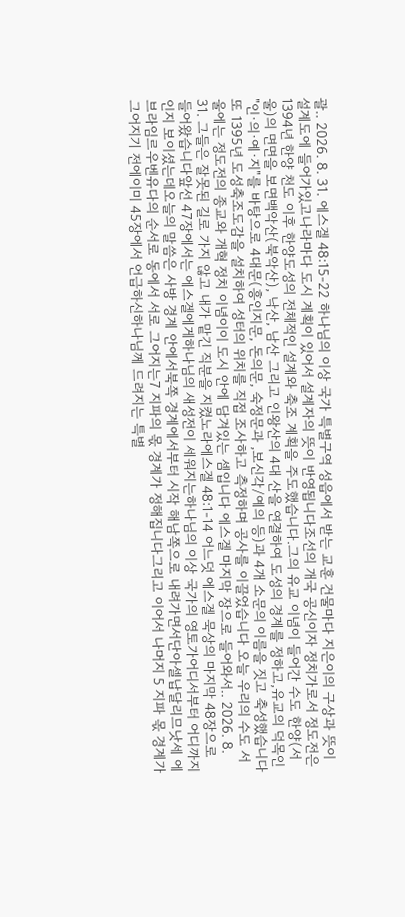괄.. 2026. 8. 31. 에스겔 48:15-22 하나님의 이상 국가 특별구역 성읍에서 받는 교훈 건물마다 지은이의 구상과 뜻이 설계도에 들어가있고나라마다 도시 계획이 있어서 설계자의 뜻이 반영됩니다조선의 개국 공신이자 정치가로서 정도전은1394년 한양 천도 이후 한양도성의 전체적인 설계와 축조 계획을 주도했습니다.그의 유교 이념이 들어간 수도 한양(서울)의 면면을 보면백악산(북악산), 낙산, 남산 그리고 인왕산의 4대 산을 연결하여 도성의 경계를 정하고,유교의 덕목인 "인·의·예·지"를 바탕으로 4대문(흥인지문, 돈의문, 숙정문과 ,보신각/예의 등)과 4개 소문의 이름을 짓고 축성했습니다또 1395년 도성축조도감을 설치하여 성터의 위치를 직접 조사하고 측정하며 공사를 이끌었습니다 오늘 우리의 수도 서울에는 정도전의 종교와 개혁 정치 이념이이 도시 안에 담겨있는 셈입니다 에스겔 마지막 장으로 들어와서.. 2026. 8. 31. 그들은 잘못된 길로 가지 않고 내가 맡긴 직분을 지켰노라에스겔 48:1-14 어느덧 에스겔 묵상의 마지막 48장으로 들어왔습니다앞선 47장에서는 에스겔에게하나님의 새성전이 세워지는하나님의 이상 국가의 영토가어디서부터 어디까지인지 보이셨는데오늘의 말씀은 사방 경계 안에서북쪽 경계에서부터 시작 해남쪽으로 내려가면서단아셀납달리므낫세 에브라임르우벤유다의 순서로 동에서 서로 그어지는7 지파의 몫 경계가 정해집니다그리고 이어서 나머지 5 지파 몫 경계가 그어지기 전에이미 45장에서 언급하신하나님께 드려지는 특별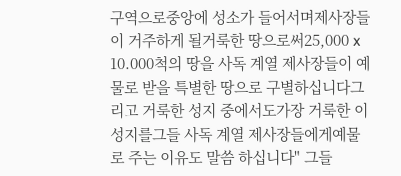구역으로중앙에 성소가 들어서며제사장들이 거주하게 될거룩한 땅으로써25,000 x 10.000척의 땅을 사독 계열 제사장들이 예물로 받을 특별한 땅으로 구별하십니다그리고 거룩한 성지 중에서도가장 거룩한 이 성지를그들 사독 계열 제사장들에게예물로 주는 이유도 말씀 하십니다" 그들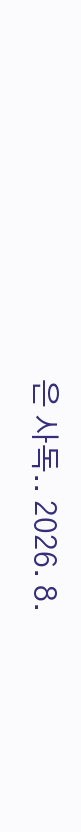은 사독.. 2026. 8.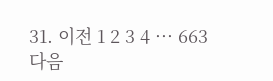31. 이전 1 2 3 4 ··· 663 다음